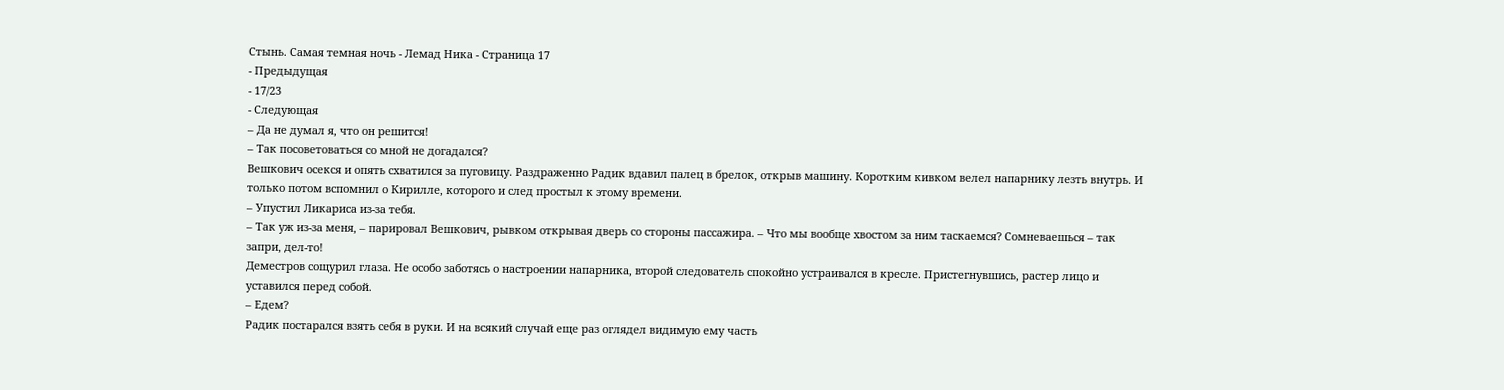Стынь. Самая темная ночь - Лемад Ника - Страница 17
- Предыдущая
- 17/23
- Следующая
– Да не думал я, что он решится!
– Так посоветоваться со мной не догадался?
Вешкович осекся и опять схватился за пуговицу. Раздраженно Радик вдавил палец в брелок, открыв машину. Коротким кивком велел напарнику лезть внутрь. И только потом вспомнил о Кирилле, которого и след простыл к этому времени.
– Упустил Ликариса из-за тебя.
– Так уж из-за меня, – парировал Вешкович, рывком открывая дверь со стороны пассажира. – Что мы вообще хвостом за ним таскаемся? Сомневаешься – так запри, дел-то!
Деместров сощурил глаза. Не особо заботясь о настроении напарника, второй следователь спокойно устраивался в кресле. Пристегнувшись, растер лицо и уставился перед собой.
– Едем?
Радик постарался взять себя в руки. И на всякий случай еще раз оглядел видимую ему часть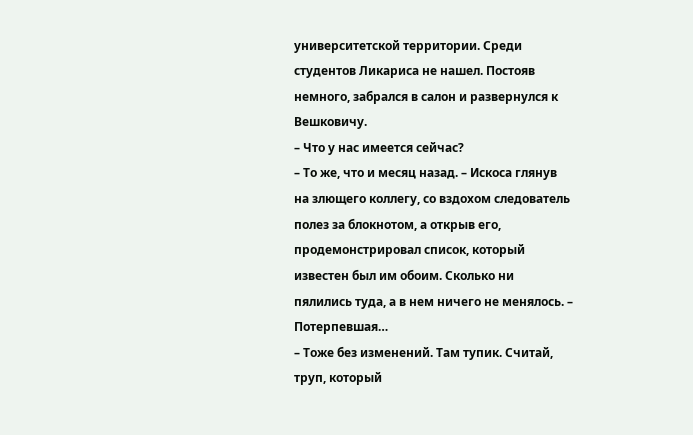университетской территории. Среди студентов Ликариса не нашел. Постояв немного, забрался в салон и развернулся к Вешковичу.
– Что у нас имеется сейчас?
– То же, что и месяц назад. – Искоса глянув на злющего коллегу, со вздохом следователь полез за блокнотом, а открыв его, продемонстрировал список, который известен был им обоим. Сколько ни пялились туда, а в нем ничего не менялось. – Потерпевшая…
– Тоже без изменений. Там тупик. Считай, труп, который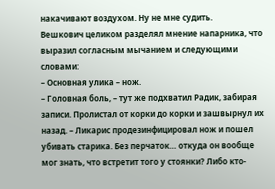накачивают воздухом. Ну не мне судить.
Вешкович целиком разделял мнение напарника, что выразил согласным мычанием и следующими словами:
– Основная улика – нож.
– Головная боль, – тут же подхватил Радик, забирая записи. Пролистал от корки до корки и зашвырнул их назад. – Ликарис продезинфицировал нож и пошел убивать старика. Без перчаток… откуда он вообще мог знать, что встретит того у стоянки? Либо кто-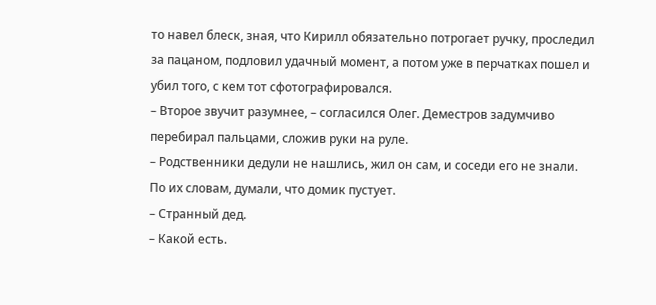то навел блеск, зная, что Кирилл обязательно потрогает ручку, проследил за пацаном, подловил удачный момент, а потом уже в перчатках пошел и убил того, с кем тот сфотографировался.
– Второе звучит разумнее, – согласился Олег. Деместров задумчиво перебирал пальцами, сложив руки на руле.
– Родственники дедули не нашлись, жил он сам, и соседи его не знали. По их словам, думали, что домик пустует.
– Странный дед.
– Какой есть.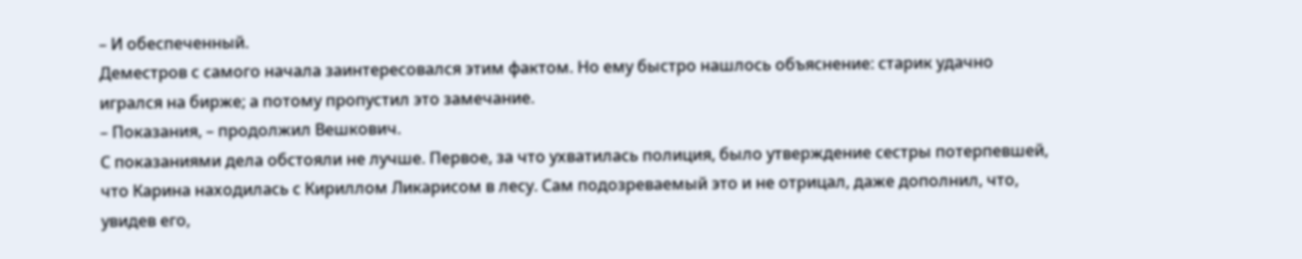– И обеспеченный.
Деместров с самого начала заинтересовался этим фактом. Но ему быстро нашлось объяснение: старик удачно игрался на бирже; а потому пропустил это замечание.
– Показания, – продолжил Вешкович.
С показаниями дела обстояли не лучше. Первое, за что ухватилась полиция, было утверждение сестры потерпевшей, что Карина находилась с Кириллом Ликарисом в лесу. Сам подозреваемый это и не отрицал, даже дополнил, что, увидев его,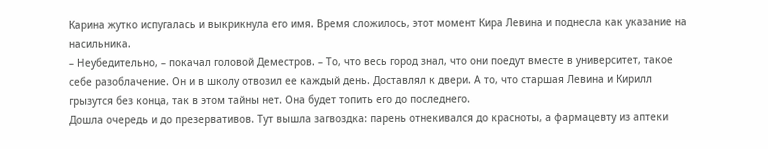Карина жутко испугалась и выкрикнула его имя. Время сложилось, этот момент Кира Левина и поднесла как указание на насильника.
– Неубедительно, – покачал головой Деместров. – То, что весь город знал, что они поедут вместе в университет, такое себе разоблачение. Он и в школу отвозил ее каждый день. Доставлял к двери. А то, что старшая Левина и Кирилл грызутся без конца, так в этом тайны нет. Она будет топить его до последнего.
Дошла очередь и до презервативов. Тут вышла загвоздка: парень отнекивался до красноты, а фармацевту из аптеки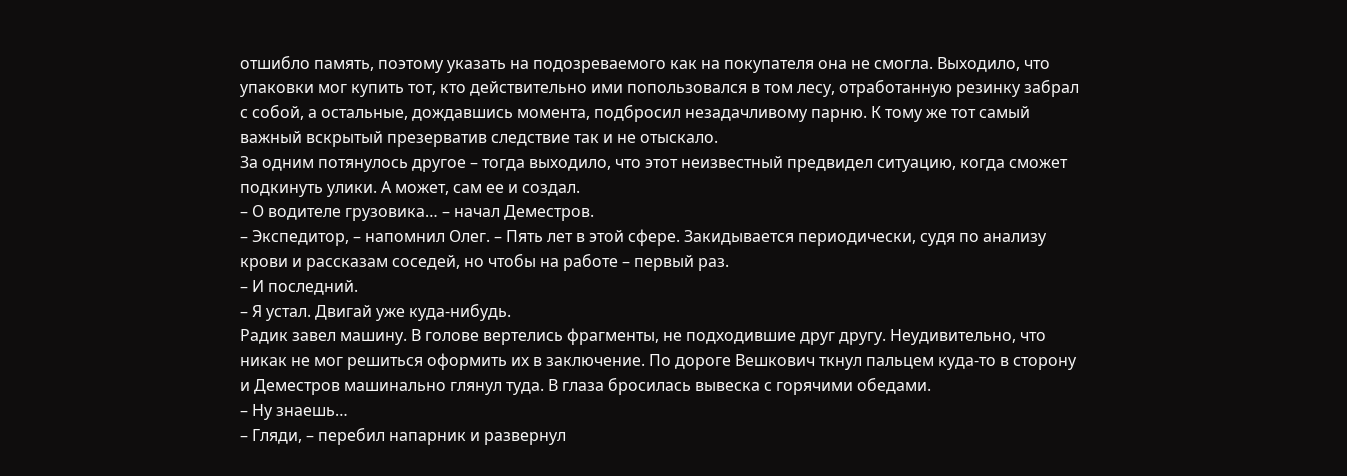отшибло память, поэтому указать на подозреваемого как на покупателя она не смогла. Выходило, что упаковки мог купить тот, кто действительно ими попользовался в том лесу, отработанную резинку забрал с собой, а остальные, дождавшись момента, подбросил незадачливому парню. К тому же тот самый важный вскрытый презерватив следствие так и не отыскало.
За одним потянулось другое – тогда выходило, что этот неизвестный предвидел ситуацию, когда сможет подкинуть улики. А может, сам ее и создал.
– О водителе грузовика… – начал Деместров.
– Экспедитор, – напомнил Олег. – Пять лет в этой сфере. Закидывается периодически, судя по анализу крови и рассказам соседей, но чтобы на работе – первый раз.
– И последний.
– Я устал. Двигай уже куда-нибудь.
Радик завел машину. В голове вертелись фрагменты, не подходившие друг другу. Неудивительно, что никак не мог решиться оформить их в заключение. По дороге Вешкович ткнул пальцем куда-то в сторону и Деместров машинально глянул туда. В глаза бросилась вывеска с горячими обедами.
– Ну знаешь…
– Гляди, – перебил напарник и развернул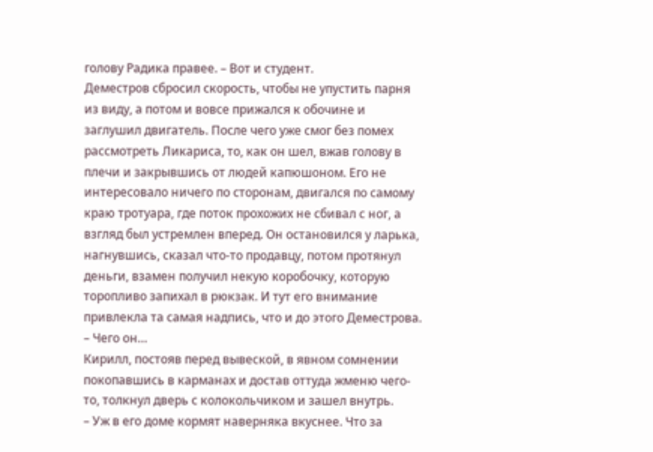голову Радика правее. – Вот и студент.
Деместров сбросил скорость, чтобы не упустить парня из виду, а потом и вовсе прижался к обочине и заглушил двигатель. После чего уже смог без помех рассмотреть Ликариса, то, как он шел, вжав голову в плечи и закрывшись от людей капюшоном. Его не интересовало ничего по сторонам, двигался по самому краю тротуара, где поток прохожих не сбивал с ног, а взгляд был устремлен вперед. Он остановился у ларька, нагнувшись, сказал что-то продавцу, потом протянул деньги, взамен получил некую коробочку, которую торопливо запихал в рюкзак. И тут его внимание привлекла та самая надпись, что и до этого Деместрова.
– Чего он…
Кирилл, постояв перед вывеской, в явном сомнении покопавшись в карманах и достав оттуда жменю чего-то, толкнул дверь с колокольчиком и зашел внутрь.
– Уж в его доме кормят наверняка вкуснее. Что за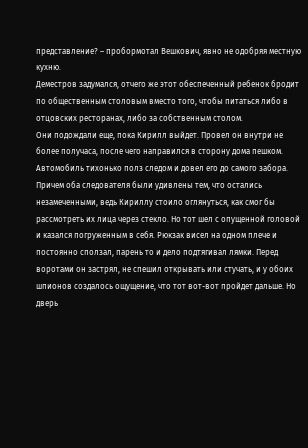представление? – пробормотал Вешкович, явно не одобряя местную кухню.
Деместров задумался, отчего же этот обеспеченный ребенок бродит по общественным столовым вместо того, чтобы питаться либо в отцовских ресторанах, либо за собственным столом.
Они подождали еще, пока Кирилл выйдет. Провел он внутри не более получаса, после чего направился в сторону дома пешком. Автомобиль тихонько полз следом и довел его до самого забора. Причем оба следователя были удивлены тем, что остались незамеченными, ведь Кириллу стоило оглянуться, как смог бы рассмотреть их лица через стекло. Но тот шел с опущенной головой и казался погруженным в себя. Рюкзак висел на одном плече и постоянно сползал, парень то и дело подтягивал лямки. Перед воротами он застрял, не спешил открывать или стучать, и у обоих шпионов создалось ощущение, что тот вот-вот пройдет дальше. Но дверь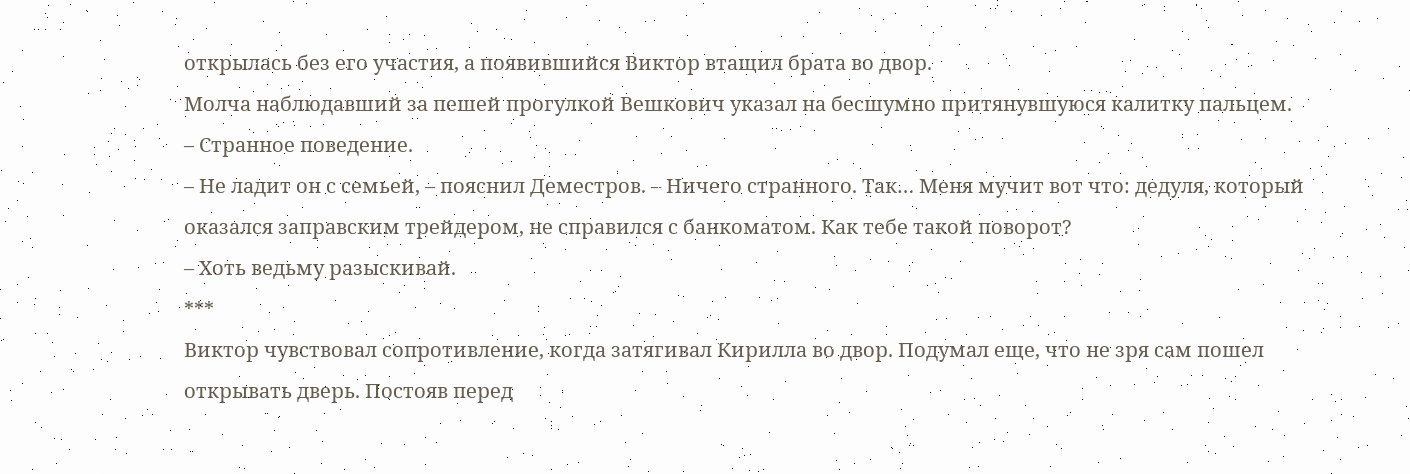открылась без его участия, а появившийся Виктор втащил брата во двор.
Молча наблюдавший за пешей прогулкой Вешкович указал на бесшумно притянувшуюся калитку пальцем.
– Странное поведение.
– Не ладит он с семьей, – пояснил Деместров. – Ничего странного. Так… Меня мучит вот что: дедуля, который оказался заправским трейдером, не справился с банкоматом. Как тебе такой поворот?
– Хоть ведьму разыскивай.
***
Виктор чувствовал сопротивление, когда затягивал Кирилла во двор. Подумал еще, что не зря сам пошел открывать дверь. Постояв перед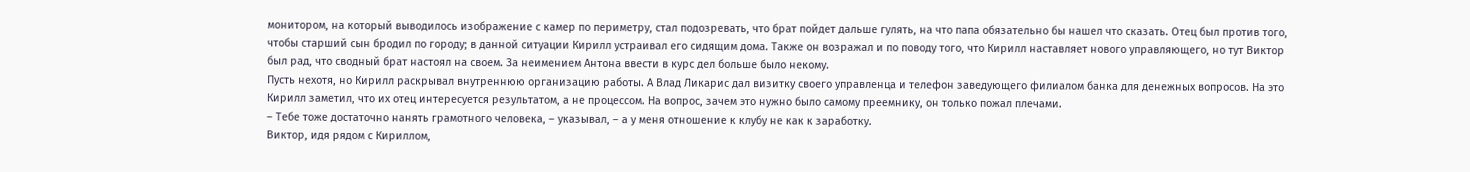монитором, на который выводилось изображение с камер по периметру, стал подозревать, что брат пойдет дальше гулять, на что папа обязательно бы нашел что сказать. Отец был против того, чтобы старший сын бродил по городу; в данной ситуации Кирилл устраивал его сидящим дома. Также он возражал и по поводу того, что Кирилл наставляет нового управляющего, но тут Виктор был рад, что сводный брат настоял на своем. За неимением Антона ввести в курс дел больше было некому.
Пусть нехотя, но Кирилл раскрывал внутреннюю организацию работы. А Влад Ликарис дал визитку своего управленца и телефон заведующего филиалом банка для денежных вопросов. На это Кирилл заметил, что их отец интересуется результатом, а не процессом. На вопрос, зачем это нужно было самому преемнику, он только пожал плечами.
– Тебе тоже достаточно нанять грамотного человека, – указывал, – а у меня отношение к клубу не как к заработку.
Виктор, идя рядом с Кириллом,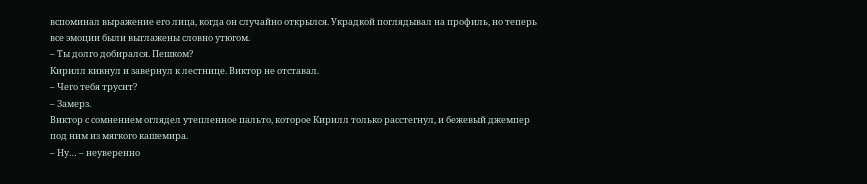вспоминал выражение его лица, когда он случайно открылся. Украдкой поглядывал на профиль, но теперь все эмоции были выглажены словно утюгом.
– Ты долго добирался. Пешком?
Кирилл кивнул и завернул к лестнице. Виктор не отставал.
– Чего тебя трусит?
– Замерз.
Виктор с сомнением оглядел утепленное пальто, которое Кирилл только расстегнул, и бежевый джемпер под ним из мягкого кашемира.
– Ну… – неуверенно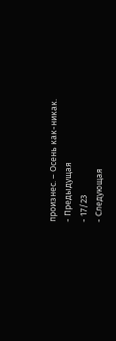произнес. – Осень как-никак.
- Предыдущая
- 17/23
- Следующая